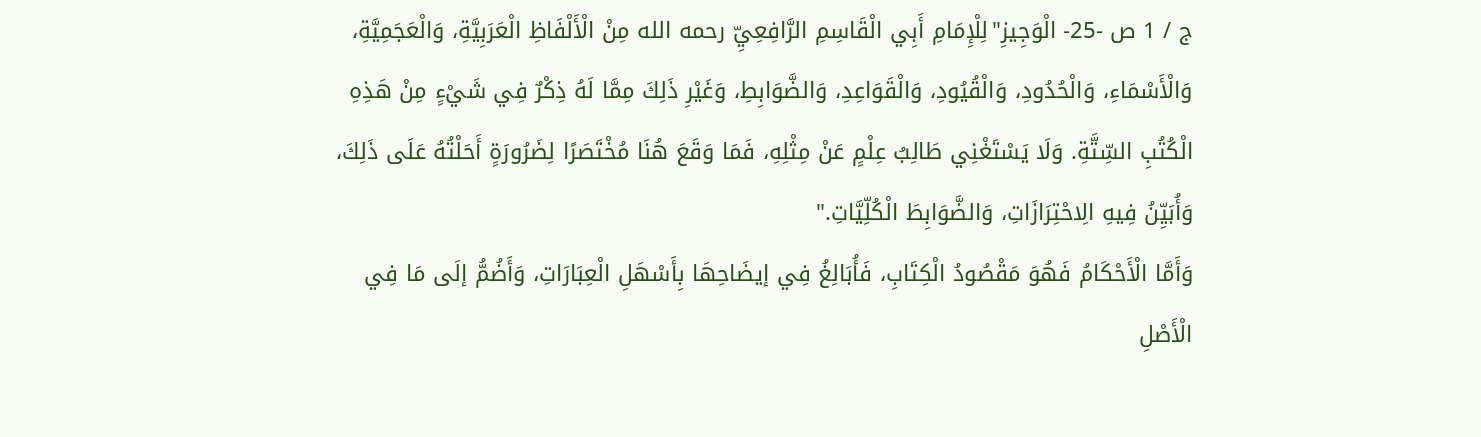ج / 1 ص -25- الْوَجِيزِ"لِلْإِمَامِ أَبِي الْقَاسِمِ الرَّافِعِيِّ رحمه الله مِنْ الْأَلْفَاظِ الْعَرَبِيَّةِ، وَالْعَجَمِيَّةِ، وَالْأَسْمَاءِ، وَالْحُدُودِ، وَالْقُيُودِ، وَالْقَوَاعِدِ، وَالضَّوَابِطِ، وَغَيْرِ ذَلِكَ مِمَّا لَهُ ذِكْرٌ فِي شَيْءٍ مِنْ هَذِهِ الْكُتُبِ السِّتَّةِ. وَلَا يَسْتَغْنِي طَالِبُ عِلْمٍ عَنْ مِثْلِهِ، فَمَا وَقَعَ هُنَا مُخْتَصَرًا لِضَرُورَةٍ أَحَلْتُهُ عَلَى ذَلِكَ، وَأُبَيِّنُ فِيهِ الِاحْتِرَازَاتِ، وَالضَّوَابِطَ الْكُلِّيَّاتِ."
وَأَمَّا الْأَحْكَامُ فَهُوَ مَقْصُودُ الْكِتَابِ، فَأُبَالِغُ فِي إيضَاحِهَا بِأَسْهَلِ الْعِبَارَاتِ، وَأَضُمُّ إلَى مَا فِي الْأَصْلِ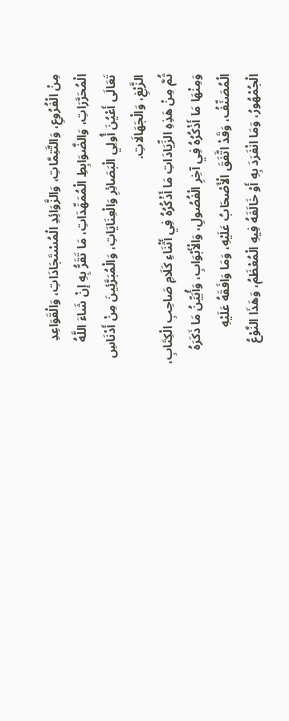مِنْ الْفُرُوعِ، وَالتَّتِمَّاتِ، وَالزَّوَائِدِ الْمُسْتَجَادَاتِ، وَالْقَوَاعِدِ الْمُحَرَّرَاتِ، وَالضَّوَابِطِ الْمُمَهِّدَاتِ، مَا تَقَرُّ بِهِ إنْ شَاءَ اللَّهُ تَعَالَى أَعْيُنَ أُولِي الْبَصَائِرِ وَالْعِنَايَاتِ، وَالْمُبَرَّئِينَ مِنْ أَدْنَاسِ الزَّيْغِ، وَالْجَهَالَاتِ.
ثُمَّ مِنْ هَذِهِ الزِّيَادَاتِ مَا أَذْكُرُهُ فِي أَثْنَاءِ كَلَامِ صَاحِبِ الْكِتَابِ، وَمِنْهَا مَا أَذْكُرُهُ فِي آخِرِ الْفُصُولِ، وَالْأَبْوَابِ، وَأُبَيِّنُ مَا ذَكَرَهُ الْمُصَنِّفُ، وَقَدْ اتَّفَقَ الْأَصْحَابُ عَلَيْهِ، وَمَا وَافَقَهُ عَلَيْهِ الْجُمْهُورُ، وَمَا انْفَرَدَ بِهِ أَوْ خَالَفَهُ فِيهِ الْمُعْظَمُ، وَهَذَا النَّوْعُ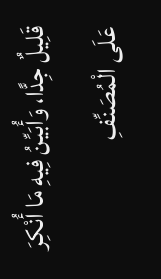قَلِيلٌ جِدًّا، وَأُبَيِّنُ فِيهِ مَا أُنْكِرَ عَلَى الْمُصَنِّفِ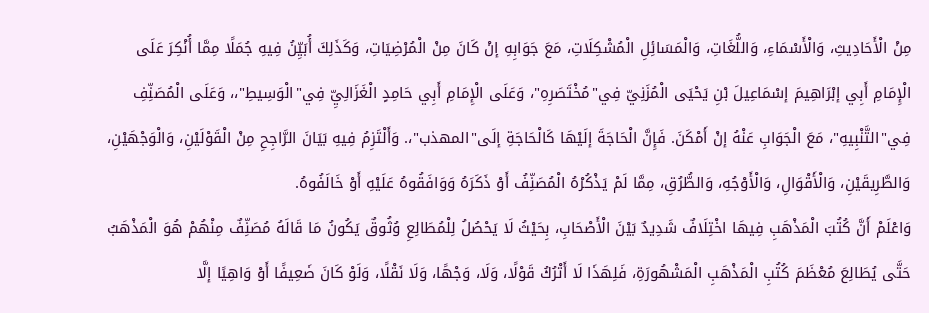مِنْ الْأَحَادِيثِ، وَالْأَسْمَاءِ، وَاللُّغَاتِ، وَالْمَسَائِلِ الْمُشْكِلَاتِ، مَعَ جَوَابِهِ إنْ كَانَ مِنْ الْمُرْضِيَاتِ، وَكَذَلِكَ أُبَيِّنُ فِيهِ جُمَلًا مِمَّا أُنْكِرَ عَلَى الْإِمَامِ أَبِي إبْرَاهِيمَ إسْمَاعِيلَ بْنِ يَحْيَى الْمُزَنِيّ فِي"مُخْتَصَرِهِ"، وَعَلَى الْإِمَامِ أَبِي حَامِدٍ الْغَزَالِيِّ فِي"الْوَسِيطِ"،، وَعَلَى الْمُصَنِّفِ فِي"التَّنْبِيهِ"، مَعَ الْجَوَابِ عَنْهُ إنْ أَمْكَنَ. فَإِنَّ الْحَاجَةَ إلَيْهَا كَالْحَاجَةِ إلَى"المهذب"،. وَأَلْتَزِمُ فِيهِ بَيَانَ الرَّاجِحِ مِنْ الْقَوْلَيْنِ، وَالْوَجْهَيْنِ، وَالطَّرِيقَيْنِ، وَالْأَقْوَالِ، وَالْأَوْجُهِ، وَالطُّرُقِ، مِمَّا لَمْ يَذْكُرْهُ الْمُصَنِّفُ أَوْ ذَكَرَهُ وَوَافَقُوهُ عَلَيْهِ أَوْ خَالَفُوهُ.
وَاعْلَمْ أَنَّ كُتُبَ الْمَذْهَبِ فِيهَا اخْتِلَافٌ شَدِيدٌ بَيْنَ الْأَصْحَابِ، بِحَيْثُ لَا يَحْصُلُ لِلْمُطَالِعِ وُثُوقٌ يَكُونُ مَا قَالَهُ مُصَنِّفٌ مِنْهُمْ هُوَ الْمَذْهَبُ حَتَّى يُطَالِعَ مُعْظَمَ كُتُبِ الْمَذْهَبِ الْمَشْهُورَةِ، فَلِهَذَا لَا أَتْرُكُ قَوْلًا، وَلَا، وَجْهًا، وَلَا نَقْلًا، وَلَوْ كَانَ ضَعِيفًا أَوْ وَاهِيًا إلَّا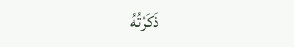ذَكَرْتُهُ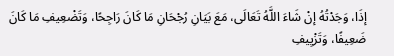إذَا، وَجَدْتُهُ إنْ شَاءَ اللَّهُ تَعَالَى، مَعَ بَيَانِ رُجْحَانِ مَا كَانَ رَاجِحًا، وَتَضْعِيفِ مَا كَانَ ضَعِيفًا، وَتَزْيِيفِ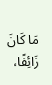مَا كَانَ زَائِفًا،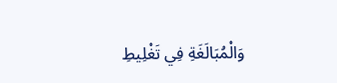وَالْمُبَالَغَةِ فِي تَغْلِيطِ